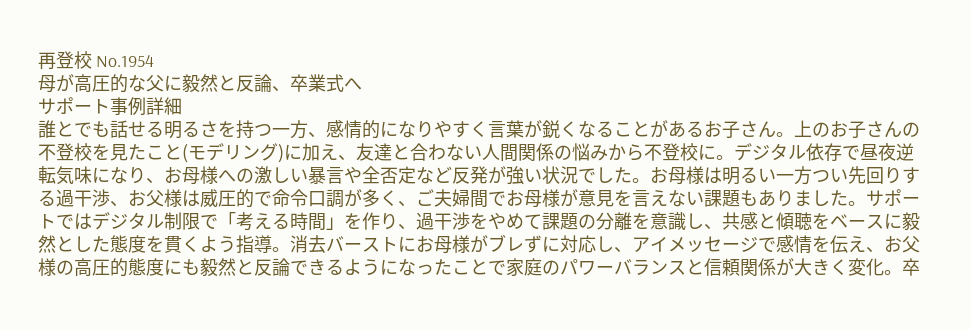再登校 No.1954
母が高圧的な父に毅然と反論、卒業式へ
サポート事例詳細
誰とでも話せる明るさを持つ一方、感情的になりやすく言葉が鋭くなることがあるお子さん。上のお子さんの不登校を見たこと(モデリング)に加え、友達と合わない人間関係の悩みから不登校に。デジタル依存で昼夜逆転気味になり、お母様への激しい暴言や全否定など反発が強い状況でした。お母様は明るい一方つい先回りする過干渉、お父様は威圧的で命令口調が多く、ご夫婦間でお母様が意見を言えない課題もありました。サポートではデジタル制限で「考える時間」を作り、過干渉をやめて課題の分離を意識し、共感と傾聴をベースに毅然とした態度を貫くよう指導。消去バーストにお母様がブレずに対応し、アイメッセージで感情を伝え、お父様の高圧的態度にも毅然と反論できるようになったことで家庭のパワーバランスと信頼関係が大きく変化。卒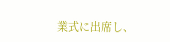業式に出席し、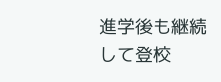進学後も継続して登校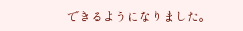できるようになりました。